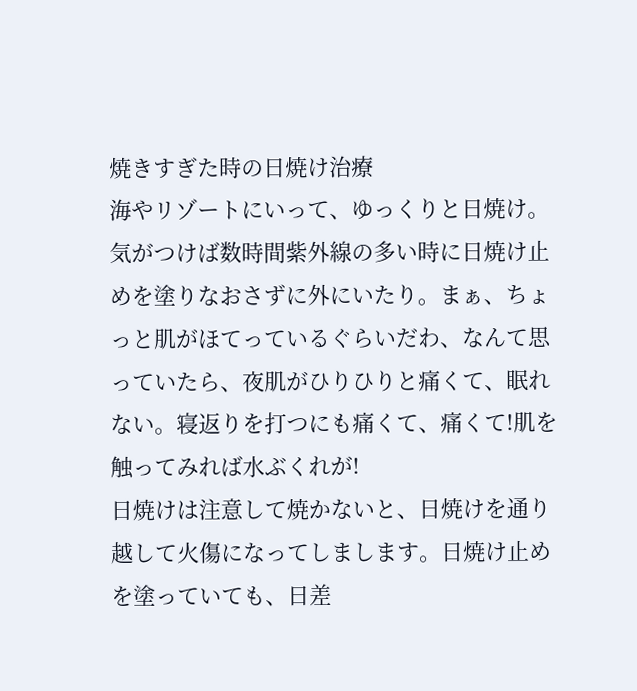焼きすぎた時の日焼け治療
海やリゾートにいって、ゆっくりと日焼け。気がつけば数時間紫外線の多い時に日焼け止めを塗りなおさずに外にいたり。まぁ、ちょっと肌がほてっているぐらいだわ、なんて思っていたら、夜肌がひりひりと痛くて、眠れない。寝返りを打つにも痛くて、痛くて!肌を触ってみれば水ぶくれが!
日焼けは注意して焼かないと、日焼けを通り越して火傷になってしまします。日焼け止めを塗っていても、日差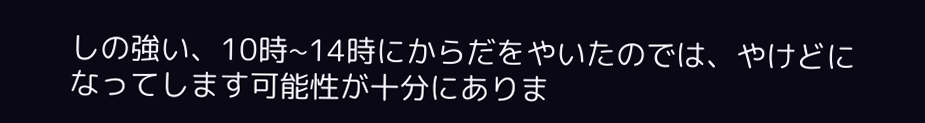しの強い、10時~14時にからだをやいたのでは、やけどになってします可能性が十分にありま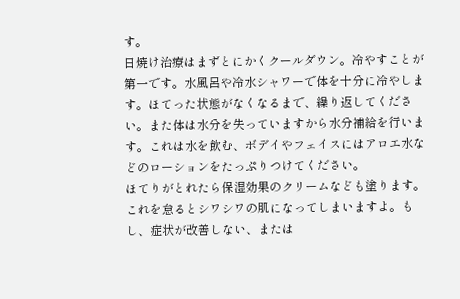す。
日焼け治療はまずとにかくクールダウン。冷やすことが第一です。水風呂や冷水シャワーで体を十分に冷やします。ほてった状態がなくなるまで、繰り返してください。また体は水分を失っていますから水分補給を行います。これは水を飲む、ボデイやフェイスにはアロエ水などのローションをたっぷりつけてください。
ほてりがとれたら保湿効果のクリームなども塗ります。これを怠るとシワシワの肌になってしまいますよ。もし、症状が改善しない、または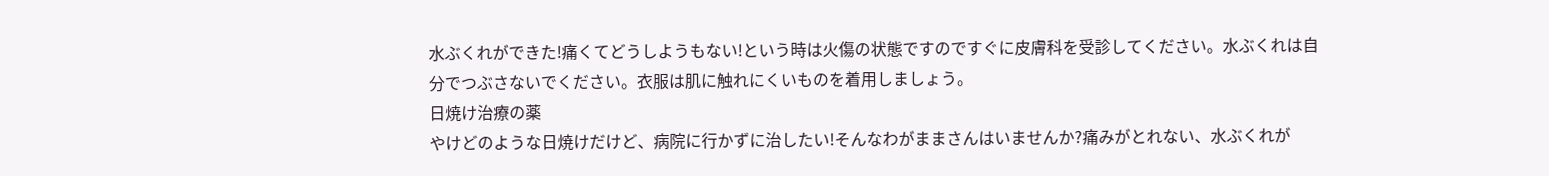水ぶくれができた!痛くてどうしようもない!という時は火傷の状態ですのですぐに皮膚科を受診してください。水ぶくれは自分でつぶさないでください。衣服は肌に触れにくいものを着用しましょう。
日焼け治療の薬
やけどのような日焼けだけど、病院に行かずに治したい!そんなわがままさんはいませんか?痛みがとれない、水ぶくれが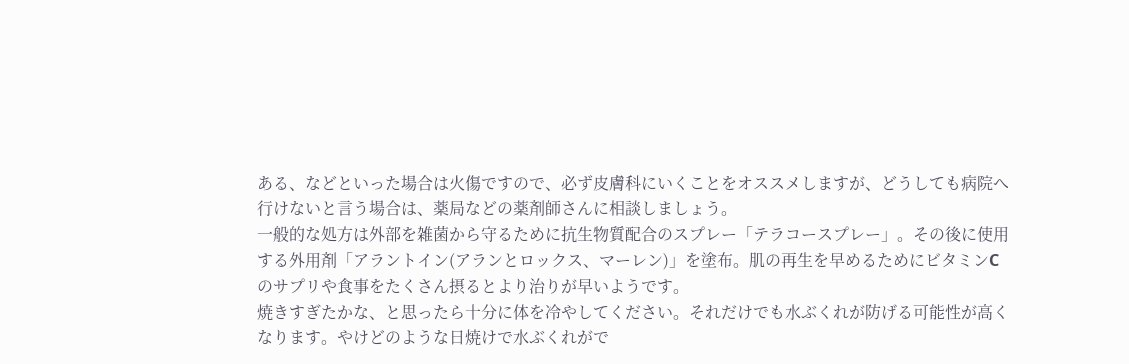ある、などといった場合は火傷ですので、必ず皮膚科にいくことをオススメしますが、どうしても病院へ行けないと言う場合は、薬局などの薬剤師さんに相談しましょう。
一般的な処方は外部を雑菌から守るために抗生物質配合のスプレー「テラコースプレー」。その後に使用する外用剤「アラントイン(アランとロックス、マーレン)」を塗布。肌の再生を早めるためにビタミンCのサプリや食事をたくさん摂るとより治りが早いようです。
焼きすぎたかな、と思ったら十分に体を冷やしてください。それだけでも水ぶくれが防げる可能性が高くなります。やけどのような日焼けで水ぶくれがで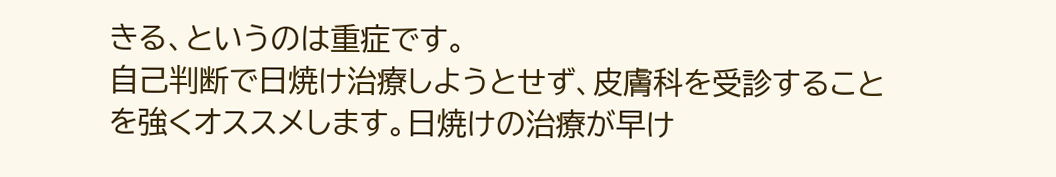きる、というのは重症です。
自己判断で日焼け治療しようとせず、皮膚科を受診することを強くオススメします。日焼けの治療が早け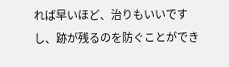れば早いほど、治りもいいですし、跡が残るのを防ぐことができ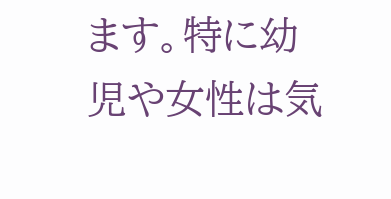ます。特に幼児や女性は気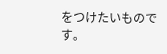をつけたいものです。